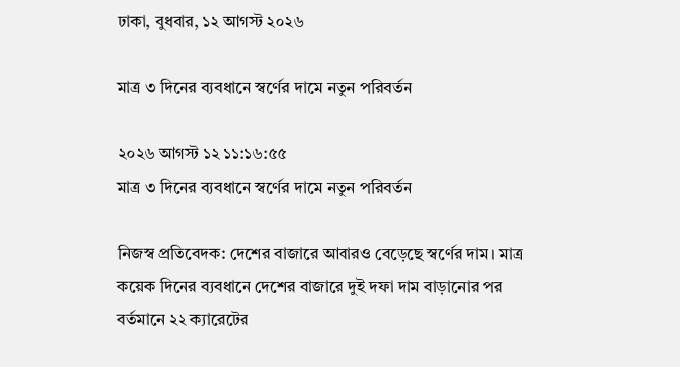ঢাকা, বুধবার, ১২ আগস্ট ২০২৬

মাত্র ৩ দিনের ব্যবধানে স্বর্ণের দামে নতুন পরিবর্তন

২০২৬ আগস্ট ১২ ১১:১৬:৫৫
মাত্র ৩ দিনের ব্যবধানে স্বর্ণের দামে নতুন পরিবর্তন

নিজস্ব প্রতিবেদক: দেশের বাজারে আবারও বেড়েছে স্বর্ণের দাম। মাত্র কয়েক দিনের ব্যবধানে দেশের বাজারে দুই দফা দাম বাড়ানোর পর বর্তমানে ২২ ক্যারেটের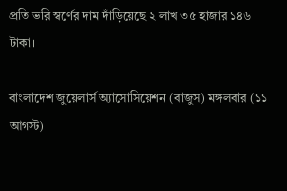প্রতি ভরি স্বর্ণের দাম দাঁড়িয়েছে ২ লাখ ৩৫ হাজার ১৪৬ টাকা।

বাংলাদেশ জুয়েলার্স অ্যাসোসিয়েশন (বাজুস) মঙ্গলবার (১১ আগস্ট)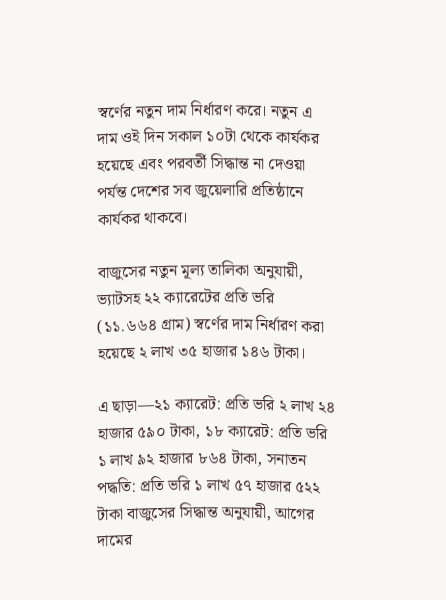স্বর্ণের নতুন দাম নির্ধারণ করে। নতুন এ দাম ওই দিন সকাল ১০টা থেকে কার্যকর হয়েছে এবং পরবর্তী সিদ্ধান্ত না দেওয়া পর্যন্ত দেশের সব জুয়েলারি প্রতিষ্ঠানে কার্যকর থাকবে।

বাজুসের নতুন মূল্য তালিকা অনুযায়ী, ভ্যাটসহ ২২ ক্যারেটের প্রতি ভরি (১১.৬৬৪ গ্রাম) স্বর্ণের দাম নির্ধারণ করা হয়েছে ২ লাখ ৩৫ হাজার ১৪৬ টাকা।

এ ছাড়া—২১ ক্যারেট: প্রতি ভরি ২ লাখ ২৪ হাজার ৫৯০ টাকা, ১৮ ক্যারেট: প্রতি ভরি ১ লাখ ৯২ হাজার ৮৬৪ টাকা, সনাতন পদ্ধতি: প্রতি ভরি ১ লাখ ৫৭ হাজার ৫২২ টাকা বাজুসের সিদ্ধান্ত অনুযায়ী, আগের দামের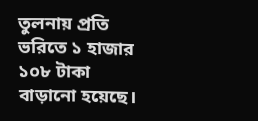তুলনায় প্রতি ভরিতে ১ হাজার ১০৮ টাকা বাড়ানো হয়েছে।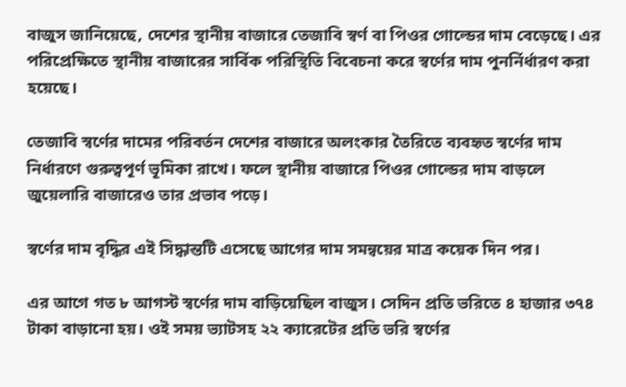বাজুস জানিয়েছে, দেশের স্থানীয় বাজারে তেজাবি স্বর্ণ বা পিওর গোল্ডের দাম বেড়েছে। এর পরিপ্রেক্ষিতে স্থানীয় বাজারের সার্বিক পরিস্থিতি বিবেচনা করে স্বর্ণের দাম পুনর্নির্ধারণ করা হয়েছে।

তেজাবি স্বর্ণের দামের পরিবর্তন দেশের বাজারে অলংকার তৈরিতে ব্যবহৃত স্বর্ণের দাম নির্ধারণে গুরুত্বপূর্ণ ভূমিকা রাখে। ফলে স্থানীয় বাজারে পিওর গোল্ডের দাম বাড়লে জুয়েলারি বাজারেও তার প্রভাব পড়ে।

স্বর্ণের দাম বৃদ্ধির এই সিদ্ধান্তটি এসেছে আগের দাম সমন্বয়ের মাত্র কয়েক দিন পর।

এর আগে গত ৮ আগস্ট স্বর্ণের দাম বাড়িয়েছিল বাজুস। সেদিন প্রতি ভরিতে ৪ হাজার ৩৭৪ টাকা বাড়ানো হয়। ওই সময় ভ্যাটসহ ২২ ক্যারেটের প্রতি ভরি স্বর্ণের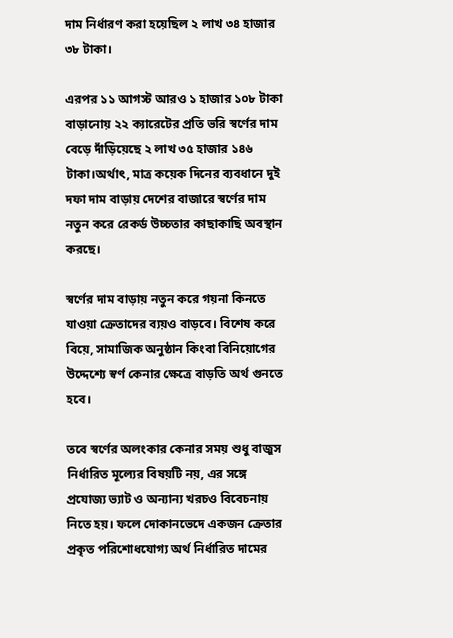দাম নির্ধারণ করা হয়েছিল ২ লাখ ৩৪ হাজার ৩৮ টাকা।

এরপর ১১ আগস্ট আরও ১ হাজার ১০৮ টাকা বাড়ানোয় ২২ ক্যারেটের প্রতি ভরি স্বর্ণের দাম বেড়ে দাঁড়িয়েছে ২ লাখ ৩৫ হাজার ১৪৬ টাকা।অর্থাৎ, মাত্র কয়েক দিনের ব্যবধানে দুই দফা দাম বাড়ায় দেশের বাজারে স্বর্ণের দাম নতুন করে রেকর্ড উচ্চতার কাছাকাছি অবস্থান করছে।

স্বর্ণের দাম বাড়ায় নতুন করে গয়না কিনতে যাওয়া ক্রেতাদের ব্যয়ও বাড়বে। বিশেষ করে বিয়ে, সামাজিক অনুষ্ঠান কিংবা বিনিয়োগের উদ্দেশ্যে স্বর্ণ কেনার ক্ষেত্রে বাড়তি অর্থ গুনতে হবে।

তবে স্বর্ণের অলংকার কেনার সময় শুধু বাজুস নির্ধারিত মূল্যের বিষয়টি নয়, এর সঙ্গে প্রযোজ্য ভ্যাট ও অন্যান্য খরচও বিবেচনায় নিতে হয়। ফলে দোকানভেদে একজন ক্রেতার প্রকৃত পরিশোধযোগ্য অর্থ নির্ধারিত দামের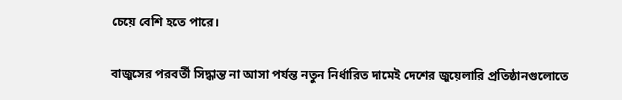চেয়ে বেশি হতে পারে।

বাজুসের পরবর্তী সিদ্ধান্ত না আসা পর্যন্ত নতুন নির্ধারিত দামেই দেশের জুয়েলারি প্রতিষ্ঠানগুলোতে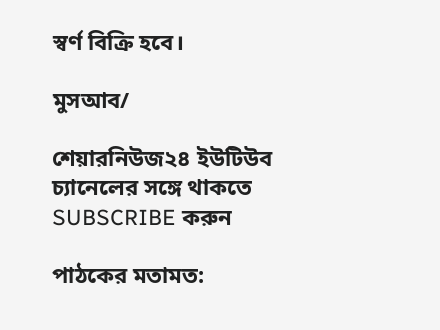স্বর্ণ বিক্রি হবে।

মুসআব/

শেয়ারনিউজ২৪ ইউটিউব চ্যানেলের সঙ্গে থাকতে SUBSCRIBE করুন

পাঠকের মতামত: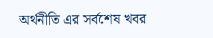অর্থনীতি এর সর্বশেষ খবর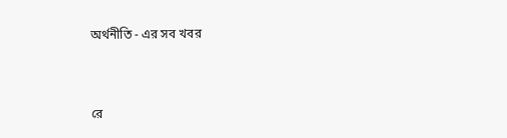অর্থনীতি - এর সব খবর



রে